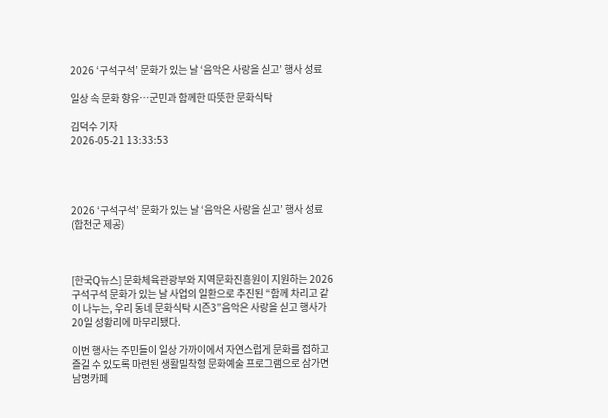2026 ‘구석구석’ 문화가 있는 날 ‘음악은 사랑을 싣고’ 행사 성료

일상 속 문화 향유…군민과 함께한 따뜻한 문화식탁

김덕수 기자
2026-05-21 13:33:53




2026 ‘구석구석’ 문화가 있는 날 ‘음악은 사랑을 싣고’ 행사 성료 (합천군 제공)



[한국Q뉴스] 문화체육관광부와 지역문화진흥원이 지원하는 2026 구석구석 문화가 있는 날 사업의 일환으로 추진된 “함께 차리고 같이 나누는, 우리 동네 문화식탁 시즌3”음악은 사랑을 싣고 행사가 20일 성황리에 마무리됐다.

이번 행사는 주민들이 일상 가까이에서 자연스럽게 문화를 접하고 즐길 수 있도록 마련된 생활밀착형 문화예술 프로그램으로 삼가면 남명카페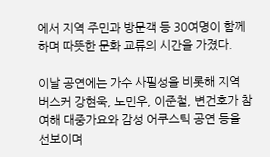에서 지역 주민과 방문객 등 30여명이 함께하며 따뜻한 문화 교류의 시간을 가졌다.

이날 공연에는 가수 사필성을 비롯해 지역 버스커 강현욱, 노민우, 이준철, 변건호가 참여해 대중가요와 감성 어쿠스틱 공연 등을 선보이며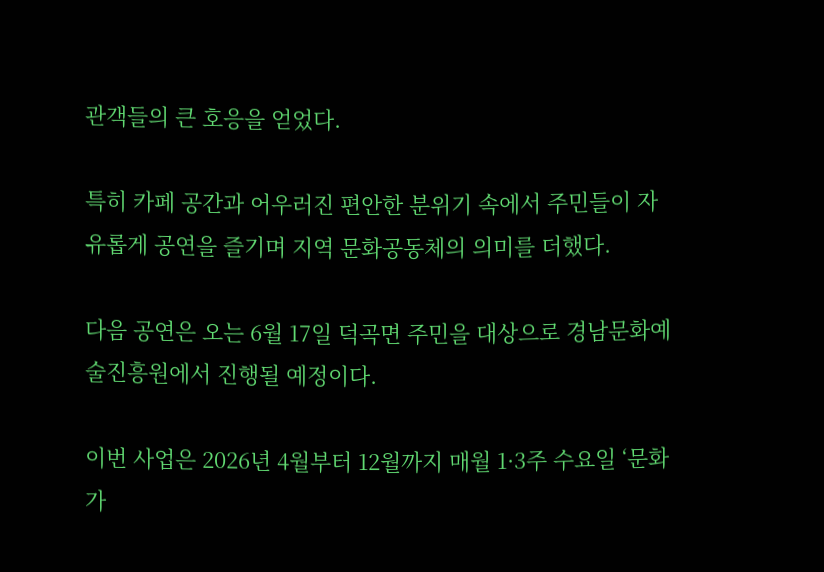관객들의 큰 호응을 얻었다.

특히 카페 공간과 어우러진 편안한 분위기 속에서 주민들이 자유롭게 공연을 즐기며 지역 문화공동체의 의미를 더했다.

다음 공연은 오는 6월 17일 덕곡면 주민을 대상으로 경남문화예술진흥원에서 진행될 예정이다.

이번 사업은 2026년 4월부터 12월까지 매월 1·3주 수요일 ‘문화가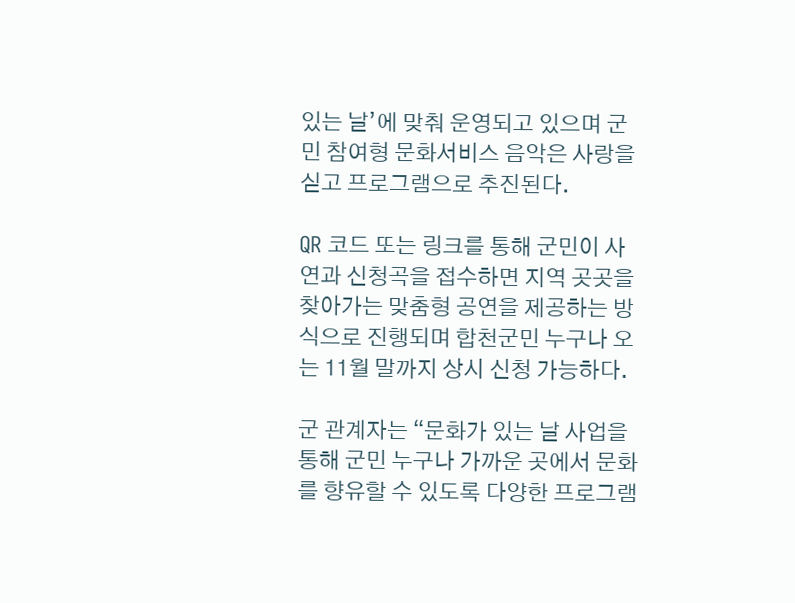있는 날’에 맞춰 운영되고 있으며 군민 참여형 문화서비스 음악은 사랑을 싣고 프로그램으로 추진된다.

QR 코드 또는 링크를 통해 군민이 사연과 신청곡을 접수하면 지역 곳곳을 찾아가는 맞춤형 공연을 제공하는 방식으로 진행되며 합천군민 누구나 오는 11월 말까지 상시 신청 가능하다.

군 관계자는 “문화가 있는 날 사업을 통해 군민 누구나 가까운 곳에서 문화를 향유할 수 있도록 다양한 프로그램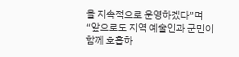을 지속적으로 운영하겠다”며 “앞으로도 지역 예술인과 군민이 함께 호흡하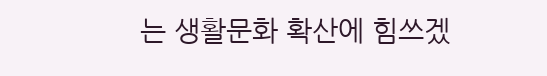는 생활문화 확산에 힘쓰겠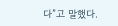다”고 말했다.